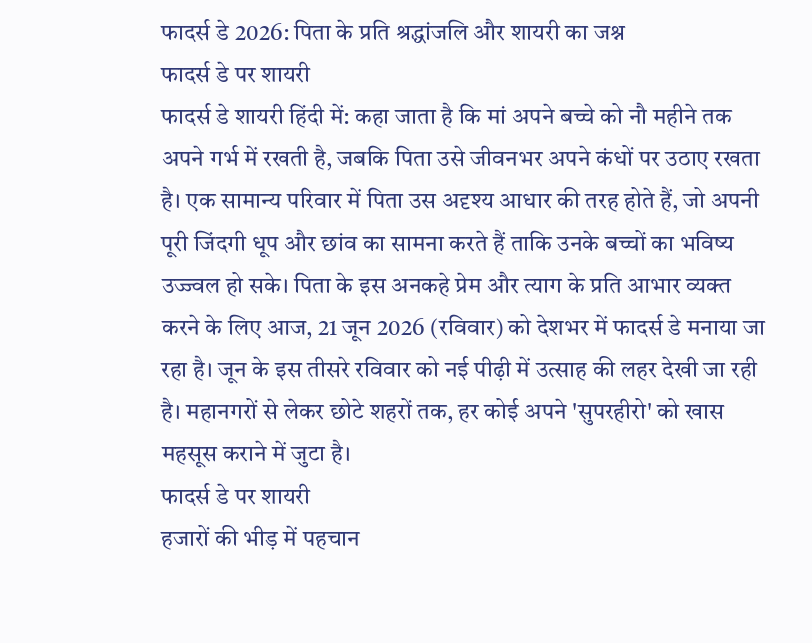फादर्स डे 2026: पिता के प्रति श्रद्धांजलि और शायरी का जश्न
फादर्स डे पर शायरी
फादर्स डे शायरी हिंदी में: कहा जाता है कि मां अपने बच्चे को नौ महीने तक अपने गर्भ में रखती है, जबकि पिता उसे जीवनभर अपने कंधों पर उठाए रखता है। एक सामान्य परिवार में पिता उस अदृश्य आधार की तरह होते हैं, जो अपनी पूरी जिंदगी धूप और छांव का सामना करते हैं ताकि उनके बच्चों का भविष्य उज्ज्वल हो सके। पिता के इस अनकहे प्रेम और त्याग के प्रति आभार व्यक्त करने के लिए आज, 21 जून 2026 (रविवार) को देशभर में फादर्स डे मनाया जा रहा है। जून के इस तीसरे रविवार को नई पीढ़ी में उत्साह की लहर देखी जा रही है। महानगरों से लेकर छोटे शहरों तक, हर कोई अपने 'सुपरहीरो' को खास महसूस कराने में जुटा है।
फादर्स डे पर शायरी
हजारों की भीड़ में पहचान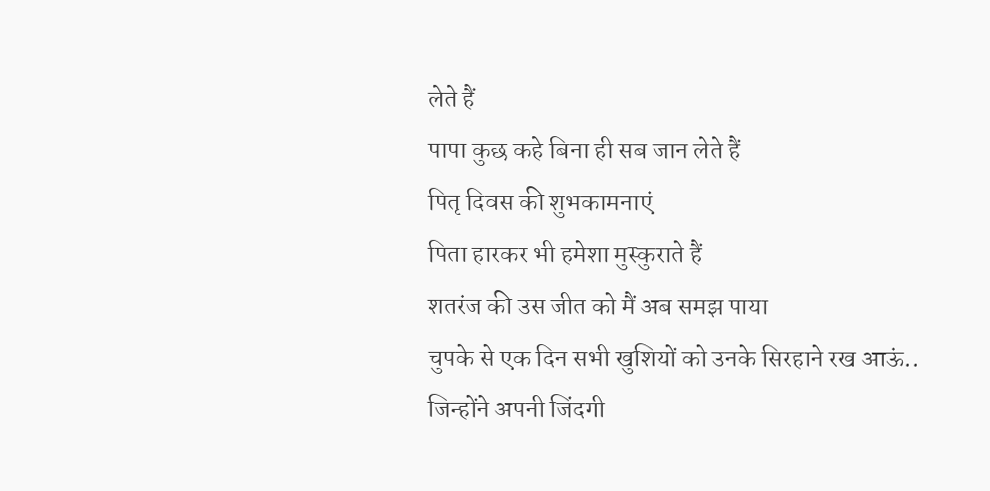लेते हैं
पापा कुछ कहे बिना ही सब जान लेते हैं
पितृ दिवस की शुभकामनाएं
पिता हारकर भी हमेशा मुस्कुराते हैं
शतरंज की उस जीत को मैं अब समझ पाया
चुपके से एक दिन सभी खुशियों को उनके सिरहाने रख आऊं..
जिन्होंने अपनी जिंदगी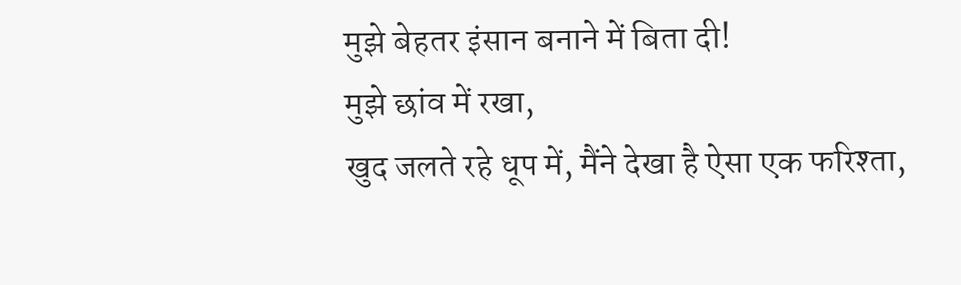मुझे बेहतर इंसान बनाने में बिता दी!
मुझे छांव में रखा,
खुद जलते रहे धूप में, मैंने देखा है ऐसा एक फरिश्ता,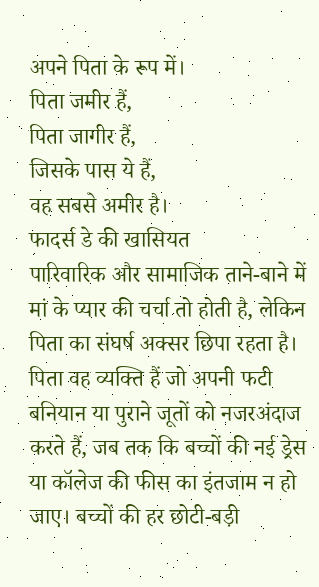अपने पिता के रूप में।
पिता जमीर हैं,
पिता जागीर हैं,
जिसके पास ये हैं,
वह सबसे अमीर है।
फादर्स डे की खासियत
पारिवारिक और सामाजिक ताने-बाने में मां के प्यार की चर्चा तो होती है, लेकिन पिता का संघर्ष अक्सर छिपा रहता है। पिता वह व्यक्ति हैं जो अपनी फटी बनियान या पुराने जूतों को नजरअंदाज करते हैं, जब तक कि बच्चों की नई ड्रेस या कॉलेज की फीस का इंतजाम न हो जाए। बच्चों की हर छोटी-बड़ी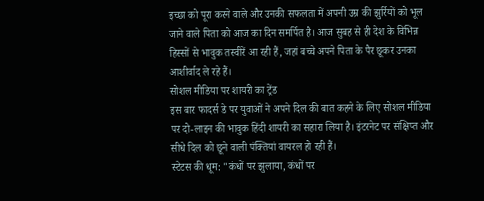इच्छा को पूरा करने वाले और उनकी सफलता में अपनी उम्र की झुर्रियों को भूल जाने वाले पिता को आज का दिन समर्पित है। आज सुबह से ही देश के विभिन्न हिस्सों से भावुक तस्वीरें आ रही हैं, जहां बच्चे अपने पिता के पैर छूकर उनका आशीर्वाद ले रहे हैं।
सोशल मीडिया पर शायरी का ट्रेंड
इस बार फादर्स डे पर युवाओं ने अपने दिल की बात कहने के लिए सोशल मीडिया पर दो-लाइन की भावुक हिंदी शायरी का सहारा लिया है। इंटरनेट पर संक्षिप्त और सीधे दिल को छूने वाली पंक्तियां वायरल हो रही हैं।
स्टेटस की धूम: "कंधों पर झुलाया, कंधों पर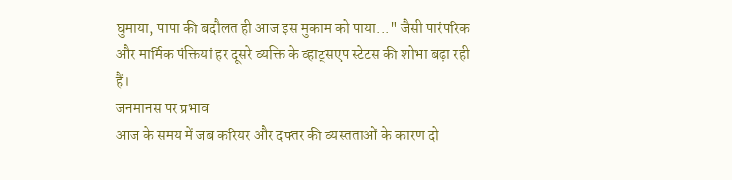घुमाया, पापा की बदौलत ही आज इस मुकाम को पाया..." जैसी पारंपरिक और मार्मिक पंक्तियां हर दूसरे व्यक्ति के व्हाट्सएप स्टेटस की शोभा बढ़ा रही हैं।
जनमानस पर प्रभाव
आज के समय में जब करियर और दफ्तर की व्यस्तताओं के कारण दो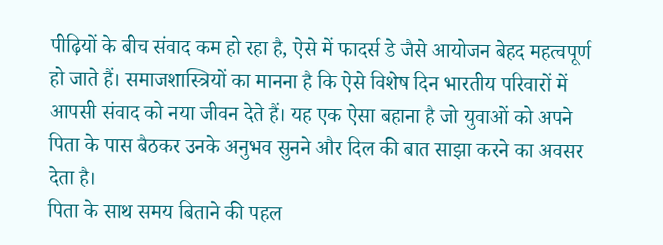पीढ़ियों के बीच संवाद कम हो रहा है, ऐसे में फादर्स डे जैसे आयोजन बेहद महत्वपूर्ण हो जाते हैं। समाजशास्त्रियों का मानना है कि ऐसे विशेष दिन भारतीय परिवारों में आपसी संवाद को नया जीवन देते हैं। यह एक ऐसा बहाना है जो युवाओं को अपने पिता के पास बैठकर उनके अनुभव सुनने और दिल की बात साझा करने का अवसर देता है।
पिता के साथ समय बिताने की पहल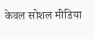केवल सोशल मीडिया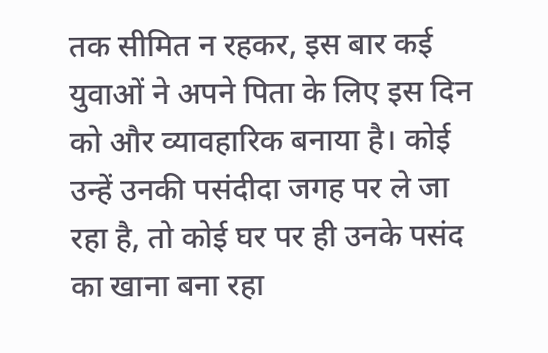तक सीमित न रहकर, इस बार कई युवाओं ने अपने पिता के लिए इस दिन को और व्यावहारिक बनाया है। कोई उन्हें उनकी पसंदीदा जगह पर ले जा रहा है, तो कोई घर पर ही उनके पसंद का खाना बना रहा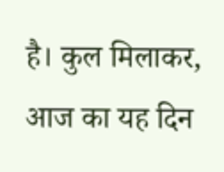है। कुल मिलाकर, आज का यह दिन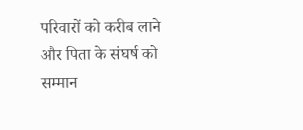परिवारों को करीब लाने और पिता के संघर्ष को सम्मान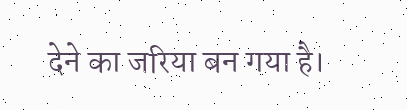देने का जरिया बन गया है।